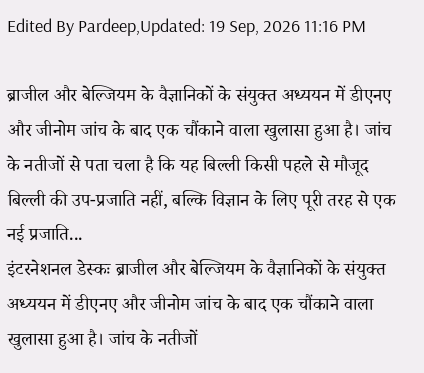Edited By Pardeep,Updated: 19 Sep, 2026 11:16 PM

ब्राजील और बेल्जियम के वैज्ञानिकों के संयुक्त अध्ययन में डीएनए और जीनोम जांच के बाद एक चौंकाने वाला खुलासा हुआ है। जांच के नतीजों से पता चला है कि यह बिल्ली किसी पहले से मौजूद बिल्ली की उप-प्रजाति नहीं, बल्कि विज्ञान के लिए पूरी तरह से एक नई प्रजाति...
इंटरनेशनल डेस्कः ब्राजील और बेल्जियम के वैज्ञानिकों के संयुक्त अध्ययन में डीएनए और जीनोम जांच के बाद एक चौंकाने वाला खुलासा हुआ है। जांच के नतीजों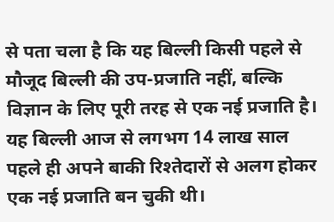से पता चला है कि यह बिल्ली किसी पहले से मौजूद बिल्ली की उप-प्रजाति नहीं, बल्कि विज्ञान के लिए पूरी तरह से एक नई प्रजाति है। यह बिल्ली आज से लगभग 14 लाख साल पहले ही अपने बाकी रिश्तेदारों से अलग होकर एक नई प्रजाति बन चुकी थी।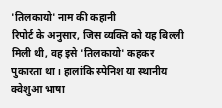'तिलकायो' नाम की कहानी
रिपोर्ट के अनुसार, जिस व्यक्ति को यह बिल्ली मिली थी, वह इसे 'तिलकायो' कहकर पुकारता था। हालांकि स्पेनिश या स्थानीय क्वेशुआ भाषा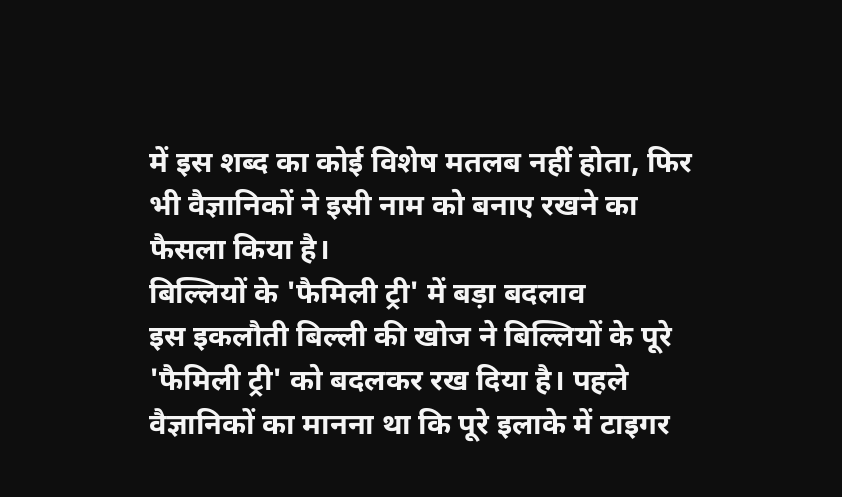में इस शब्द का कोई विशेष मतलब नहीं होता, फिर भी वैज्ञानिकों ने इसी नाम को बनाए रखने का फैसला किया है।
बिल्लियों के 'फैमिली ट्री' में बड़ा बदलाव
इस इकलौती बिल्ली की खोज ने बिल्लियों के पूरे 'फैमिली ट्री' को बदलकर रख दिया है। पहले वैज्ञानिकों का मानना था कि पूरे इलाके में टाइगर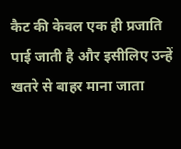कैट की केवल एक ही प्रजाति पाई जाती है और इसीलिए उन्हें खतरे से बाहर माना जाता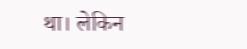था। लेकिन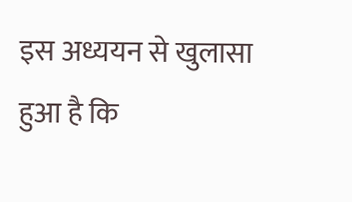इस अध्ययन से खुलासा हुआ है कि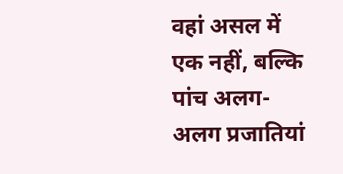वहां असल में एक नहीं, बल्कि पांच अलग-अलग प्रजातियां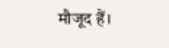मौजूद हैं।